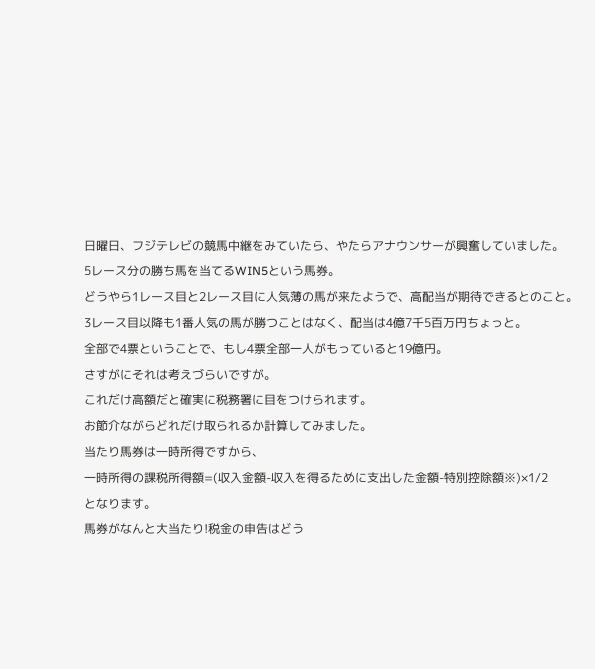日曜日、フジテレビの競馬中継をみていたら、やたらアナウンサーが興奮していました。
5レース分の勝ち馬を当てるWIN5という馬券。
どうやら1レース目と2レース目に人気薄の馬が来たようで、高配当が期待できるとのこと。
3レース目以降も1番人気の馬が勝つことはなく、配当は4億7千5百万円ちょっと。
全部で4票ということで、もし4票全部一人がもっていると19億円。
さすがにそれは考えづらいですが。
これだけ高額だと確実に税務署に目をつけられます。
お節介ながらどれだけ取られるか計算してみました。
当たり馬券は一時所得ですから、
一時所得の課税所得額=(収入金額-収入を得るために支出した金額-特別控除額※)×1/2
となります。
馬券がなんと大当たり!税金の申告はどう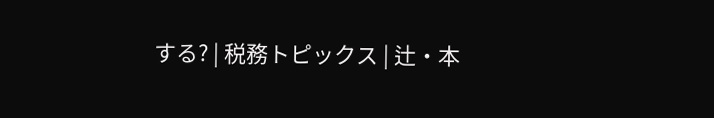する? | 税務トピックス | 辻・本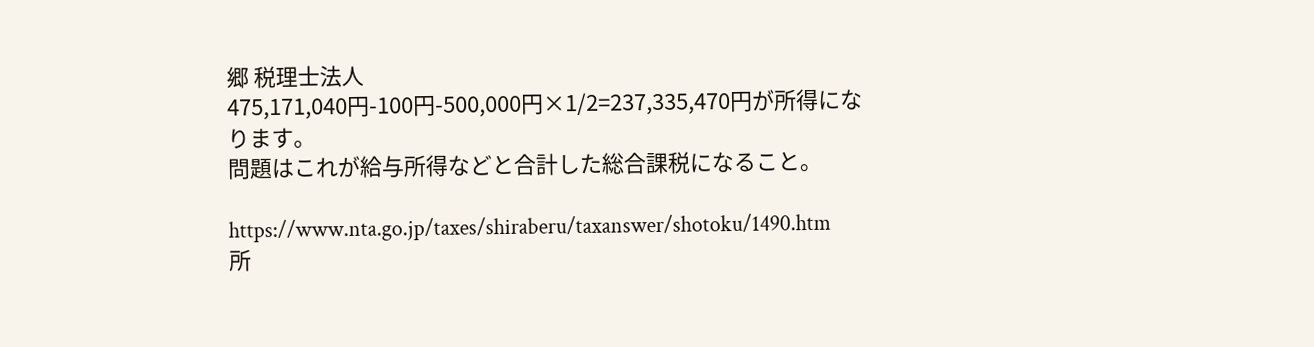郷 税理士法人
475,171,040円-100円-500,000円×1/2=237,335,470円が所得になります。
問題はこれが給与所得などと合計した総合課税になること。

https://www.nta.go.jp/taxes/shiraberu/taxanswer/shotoku/1490.htm
所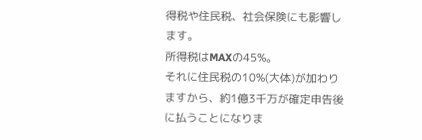得税や住民税、社会保険にも影響します。
所得税はMAXの45%。
それに住民税の10%(大体)が加わりますから、約1億3千万が確定申告後に払うことになりま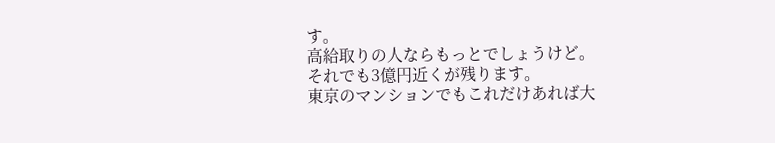す。
高給取りの人ならもっとでしょうけど。
それでも3億円近くが残ります。
東京のマンションでもこれだけあれば大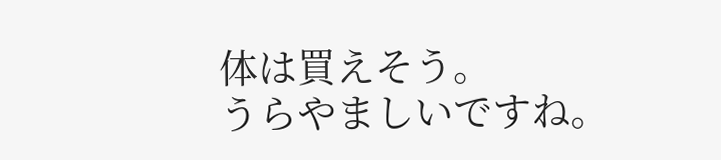体は買えそう。
うらやましいですね。